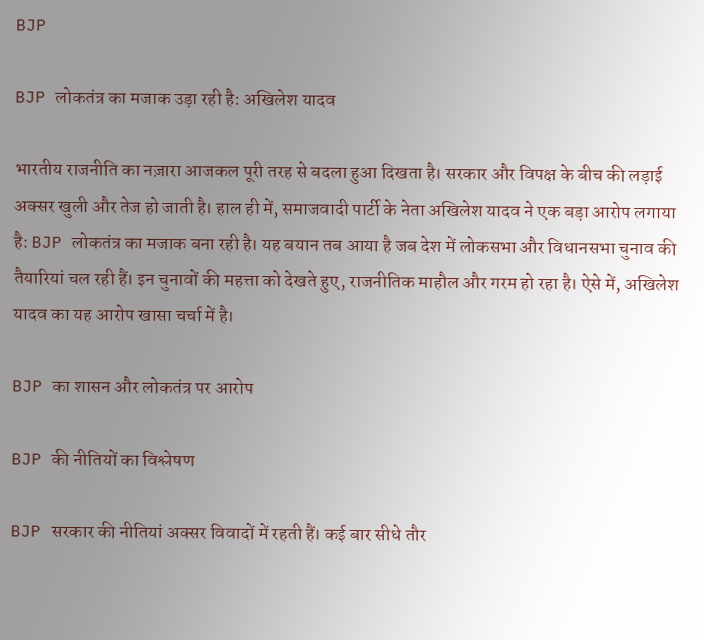BJP

BJP लोकतंत्र का मजाक उड़ा रही है: अखिलेश यादव

भारतीय राजनीति का नज़ारा आजकल पूरी तरह से बदला हुआ दिखता है। सरकार और विपक्ष के बीच की लड़ाई अक्सर खुली और तेज हो जाती है। हाल ही में, समाजवादी पार्टी के नेता अखिलेश यादव ने एक बड़ा आरोप लगाया है: BJP लोकतंत्र का मजाक बना रही है। यह बयान तब आया है जब देश में लोकसभा और विधानसभा चुनाव की तैयारियां चल रही हैं। इन चुनावों की महत्ता को देखते हुए, राजनीतिक माहौल और गरम हो रहा है। ऐसे में, अखिलेश यादव का यह आरोप खासा चर्चा में है।

BJP का शासन और लोकतंत्र पर आरोप

BJP की नीतियों का विश्लेषण

BJP सरकार की नीतियां अक्सर विवादों में रहती हैं। कई बार सीधे तौर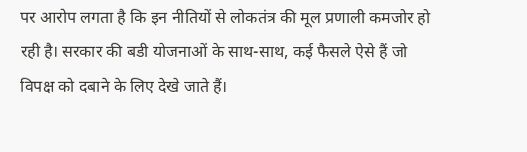पर आरोप लगता है कि इन नीतियों से लोकतंत्र की मूल प्रणाली कमजोर हो रही है। सरकार की बडी योजनाओं के साथ-साथ, कई फैसले ऐसे हैं जो विपक्ष को दबाने के लिए देखे जाते हैं।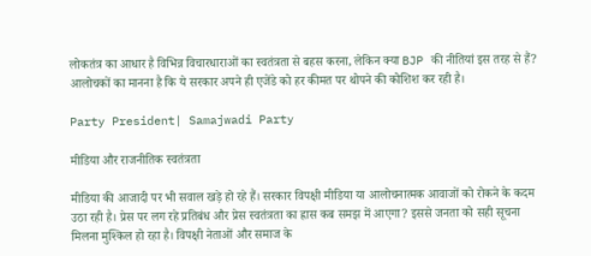लोकतंत्र का आधार है विभिन्न विचारधाराओं का स्वतंत्रता से बहस करना, लेकिन क्या BJP की नीतियां इस तरह से हैं? आलोचकों का मानना है कि ये सरकार अपने ही एजेंडे को हर कीमत पर थोपने की कोशिश कर रही है।

Party President| Samajwadi Party

मीडिया और राजनीतिक स्वतंत्रता

मीडिया की आजादी पर भी सवाल खड़े हो रहे हैं। सरकार विपक्षी मीडिया या आलोचनात्मक आवाजों को रोकने के कदम उठा रही है। प्रेस पर लग रहे प्रतिबंध और प्रेस स्वतंत्रता का ह्रास कब समझ में आएगा? इससे जनता को सही सूचना मिलना मुश्किल हो रहा है। विपक्षी नेताओं और समाज के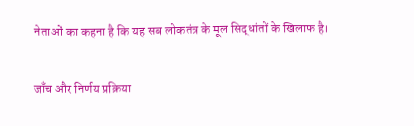नेताओं का कहना है कि यह सब लोकतंत्र के मूल सिद्धांतों के खिलाफ है।

जाँच और निर्णय प्रक्रिया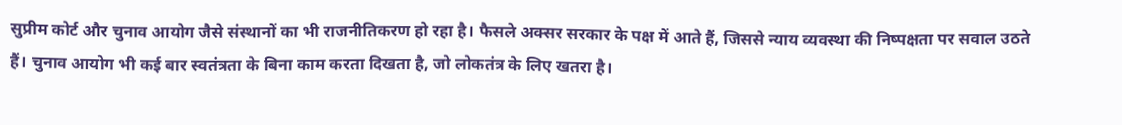सुप्रीम कोर्ट और चुनाव आयोग जैसे संस्थानों का भी राजनीतिकरण हो रहा है। फैसले अक्सर सरकार के पक्ष में आते हैं, जिससे न्याय व्यवस्था की निष्पक्षता पर सवाल उठते हैं। चुनाव आयोग भी कई बार स्वतंत्रता के बिना काम करता दिखता है, जो लोकतंत्र के लिए खतरा है।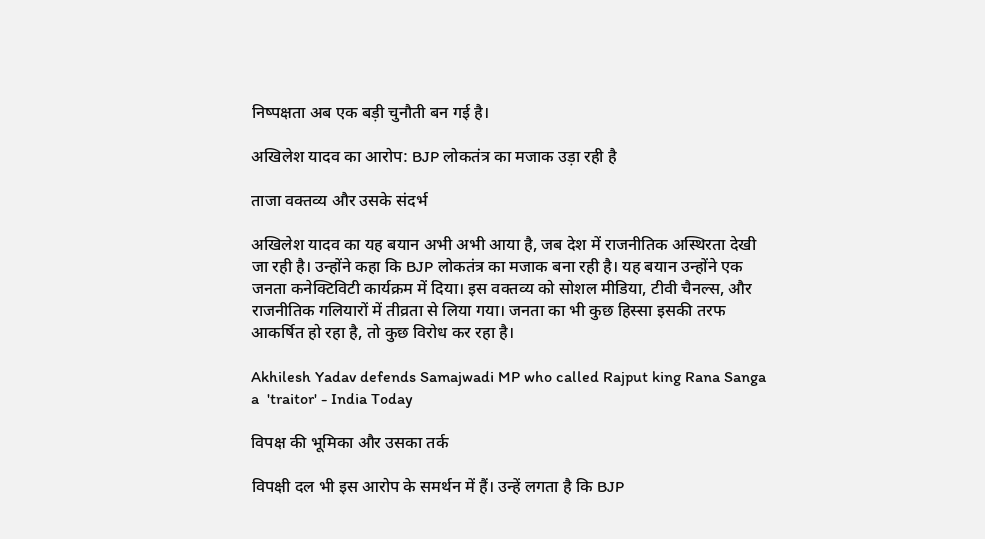निष्पक्षता अब एक बड़ी चुनौती बन गई है।

अखिलेश यादव का आरोप: BJP लोकतंत्र का मजाक उड़ा रही है

ताजा वक्तव्य और उसके संदर्भ

अखिलेश यादव का यह बयान अभी अभी आया है, जब देश में राजनीतिक अस्थिरता देखी जा रही है। उन्होंने कहा कि BJP लोकतंत्र का मजाक बना रही है। यह बयान उन्होंने एक जनता कनेक्टिविटी कार्यक्रम में दिया। इस वक्तव्य को सोशल मीडिया, टीवी चैनल्स, और राजनीतिक गलियारों में तीव्रता से लिया गया। जनता का भी कुछ हिस्सा इसकी तरफ आकर्षित हो रहा है, तो कुछ विरोध कर रहा है।

Akhilesh Yadav defends Samajwadi MP who called Rajput king Rana Sanga a  'traitor' - India Today

विपक्ष की भूमिका और उसका तर्क

विपक्षी दल भी इस आरोप के समर्थन में हैं। उन्हें लगता है कि BJP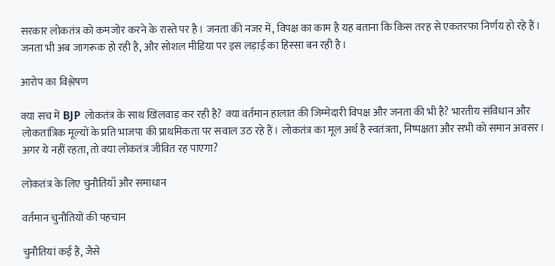सरकार लोकतंत्र को कमजोर करने के रास्ते पर है। जनता की नजर में, विपक्ष का काम है यह बताना कि किस तरह से एकतरफा निर्णय हो रहे हैं। जनता भी अब जागरूक हो रही है, और सोशल मीडिया पर इस लड़ाई का हिस्सा बन रही है।

आरोप का विश्लेषण

क्या सच में BJP लोकतंत्र के साथ खिलवाड़ कर रही है? क्या वर्तमान हालात की जिम्मेदारी विपक्ष और जनता की भी है? भारतीय संविधान और लोकतांत्रिक मूल्यों के प्रति भाजपा की प्राथमिकता पर सवाल उठ रहे हैं। लोकतंत्र का मूल अर्थ है स्वतंत्रता, निष्पक्षता और सभी को समान अवसर। अगर ये नहीं रहता, तो क्या लोकतंत्र जीवित रह पाएगा?

लोकतंत्र के लिए चुनौतियाँ और समाधान

वर्तमान चुनौतियों की पहचान

चुनौतियां कई हैं, जैसे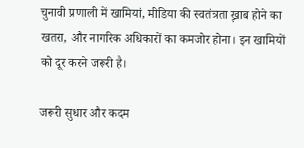चुनावी प्रणाली में खामियां, मीडिया की स्वतंत्रता ख़्राब होने का खतरा, और नागरिक अधिकारों का कमजोर होना। इन खामियों को दूर करने जरूरी है।

जरूरी सुधार और कदम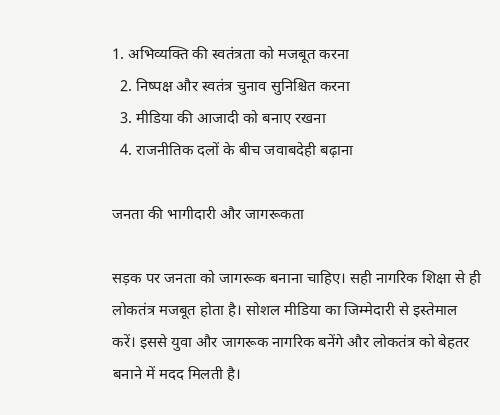1. अभिव्यक्ति की स्वतंत्रता को मजबूत करना
  2. निष्पक्ष और स्वतंत्र चुनाव सुनिश्चित करना
  3. मीडिया की आजादी को बनाए रखना
  4. राजनीतिक दलों के बीच जवाबदेही बढ़ाना

जनता की भागीदारी और जागरूकता

सड़क पर जनता को जागरूक बनाना चाहिए। सही नागरिक शिक्षा से ही लोकतंत्र मजबूत होता है। सोशल मीडिया का जिम्मेदारी से इस्तेमाल करें। इससे युवा और जागरूक नागरिक बनेंगे और लोकतंत्र को बेहतर बनाने में मदद मिलती है।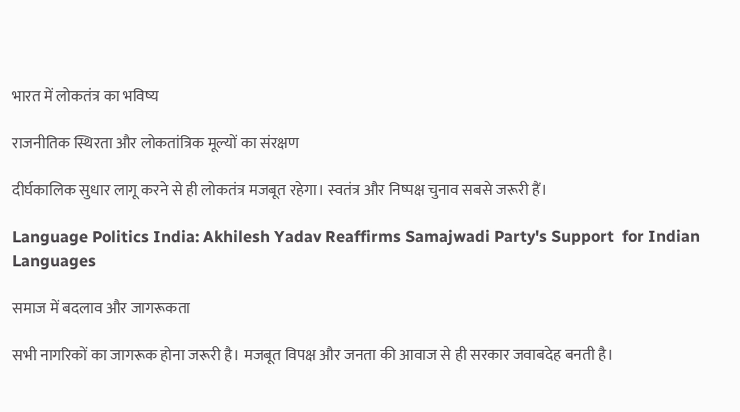भारत में लोकतंत्र का भविष्य

राजनीतिक स्थिरता और लोकतांत्रिक मूल्यों का संरक्षण

दीर्घकालिक सुधार लागू करने से ही लोकतंत्र मजबूत रहेगा। स्वतंत्र और निष्पक्ष चुनाव सबसे जरूरी हैं।

Language Politics India: Akhilesh Yadav Reaffirms Samajwadi Party's Support  for Indian Languages

समाज में बदलाव और जागरूकता

सभी नागरिकों का जागरूक होना जरूरी है। मजबूत विपक्ष और जनता की आवाज से ही सरकार जवाबदेह बनती है।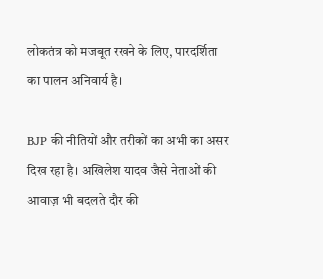लोकतंत्र को मजबूत रखने के लिए, पारदर्शिता का पालन अनिवार्य है।

BJP की नीतियों और तरीकों का अभी का असर दिख रहा है। अखिलेश यादव जैसे नेताओं की आवाज़ भी बदलते दौर की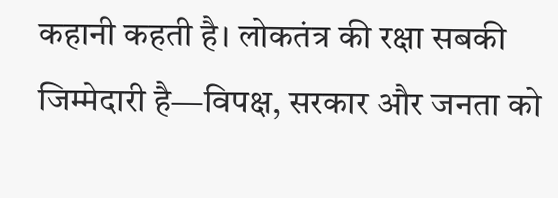कहानी कहती है। लोकतंत्र की रक्षा सबकी जिम्मेदारी है—विपक्ष, सरकार और जनता को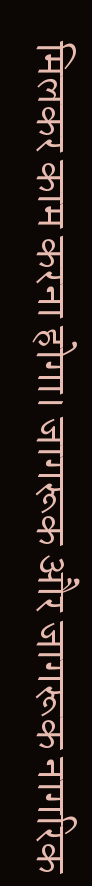मिलकर काम करना होगा। जागरूक और जागरूक नागरिक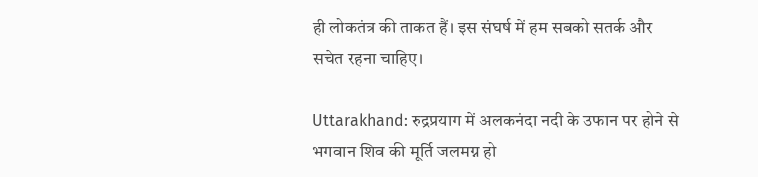ही लोकतंत्र की ताकत हैं। इस संघर्ष में हम सबको सतर्क और सचेत रहना चाहिए।

Uttarakhand: रुद्रप्रयाग में अलकनंदा नदी के उफान पर होने से भगवान शिव की मूर्ति जलमग्न हो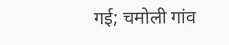गई; चमोली गांव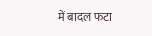में बादल फटा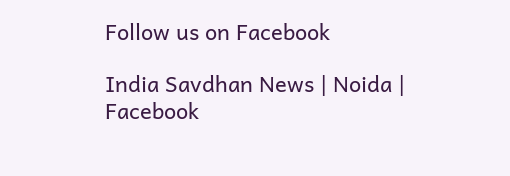Follow us on Facebook

India Savdhan News | Noida | Facebook